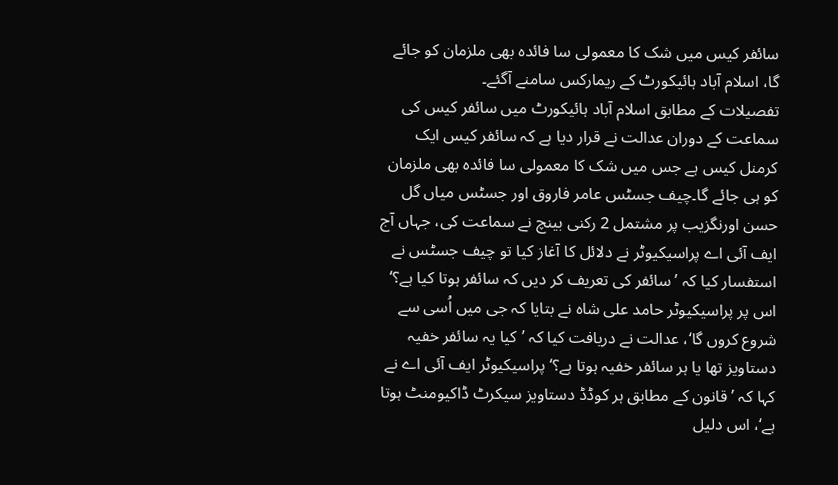سائفر کیس میں شک کا معمولی سا فائدہ بھی ملزمان کو جائے گا، اسلام آباد ہائیکورٹ کے ریمارکس سامنے آگئے۔
تفصیلات کے مطابق اسلام آباد ہائیکورٹ میں سائفر کیس کی سماعت کے دوران عدالت نے قرار دیا ہے کہ سائفر کیس ایک کرمنل کیس ہے جس میں شک کا معمولی سا فائدہ بھی ملزمان کو ہی جائے گا۔چیف جسٹس عامر فاروق اور جسٹس میاں گل حسن اورنگزیب پر مشتمل 2 رکنی بینچ نے سماعت کی، جہاں آج ایف آئی اے پراسیکیوٹر نے دلائل کا آغاز کیا تو چیف جسٹس نے استفسار کیا کہ ’سائفر کی تعریف کر دیں کہ سائفر ہوتا کیا ہے؟‘ اس پر پراسیکیوٹر حامد علی شاہ نے بتایا کہ جی میں اُسی سے شروع کروں گا‘، عدالت نے دریافت کیا کہ ’کیا یہ سائفر خفیہ دستاویز تھا یا ہر سائفر خفیہ ہوتا ہے؟‘ پراسیکیوٹر ایف آئی اے نے کہا کہ ’قانون کے مطابق ہر کوڈڈ دستاویز سیکرٹ ڈاکیومنٹ ہوتا ہے‘، اس دلیل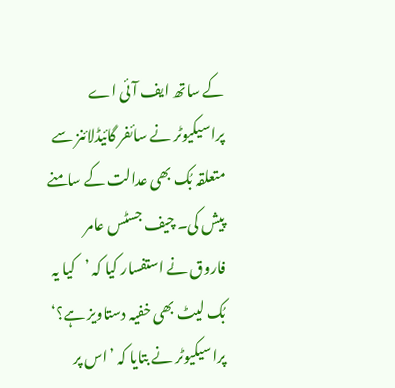کے ساتھ ایف آئی اے پراسیکیوٹر نے سائفر گائیڈلائنز سے متعلقہ بُک بھی عدالت کے سامنے پیش کی۔ چیف جسٹس عامر فاروق نے استفسار کیا کہ ’کیا یہ بُک لیٹ بھی خفیہ دستاویز ہے؟‘ پراسیکیوٹر نے بتایا کہ ’اس پر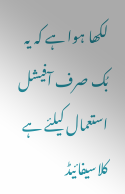لکھا ہوا ہے کہ یہ بُک صرف آفیشل استعمال کیلئے ہے کلاسیفائیڈ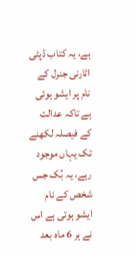ہے، یہ کتاب ڈپٹی اٹارنی جنرل کے نام پر ایشو ہوئی ہے تاکہ عدالت کے فیصلہ لکھنے تک یہاں موجود رہے، یہ بُک جس شخص کے نام ایشو ہوتی ہے اس نے ہر 6 ماہ بعد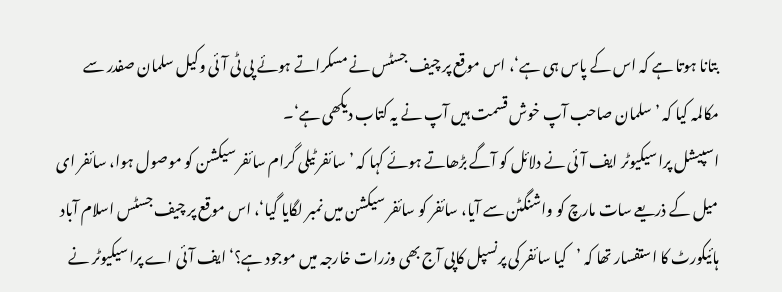بتانا ہوتا ہے کہ اس کے پاس ہی ہے‘، اس موقع پر چیف جسٹس نے مسکراتے ہوئے پی ٹی آئی وکیل سلمان صفدر سے مکالمہ کیا کہ ’سلمان صاحب آپ خوش قسمت ہیں آپ نے یہ کتاب دیکھی ہے‘۔
اسپیشل پراسیکیوٹر ایف آئی نے دلائل کو آگے بڑھاتے ہوئے کہا کہ ’سائفر ٹیلی گرام سائفر سیکشن کو موصول ہوا، سائفر ای میل کے ذریعے سات مارچ کو واشنگٹن سے آیا، سائفر کو سائفر سیکشن میں نمبر لگایا گیا‘، اس موقع پر چیف جسٹس اسلام آباد ہائیکورٹ کا استفسار تھا کہ ’کیا سائفر کی پرنسپل کاپی آج بھی وزرات خارجہ میں موجود ہے؟‘ ایف آئی اے پراسیکیوٹر نے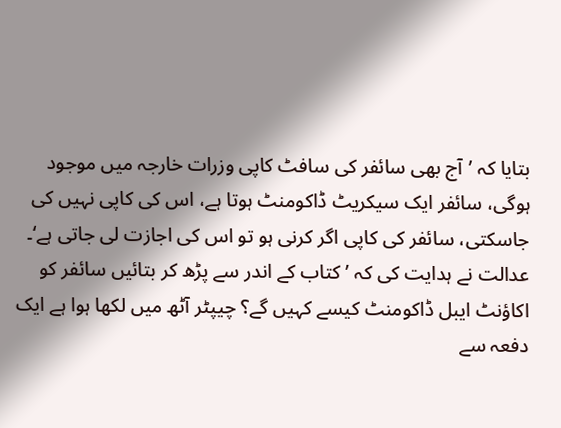بتایا کہ ’آج بھی سائفر کی سافٹ کاپی وزرات خارجہ میں موجود ہوگی، سائفر ایک سیکریٹ ڈاکومنٹ ہوتا ہے، اس کی کاپی نہیں کی جاسکتی، سائفر کی کاپی اگر کرنی ہو تو اس کی اجازت لی جاتی ہے‘۔ عدالت نے ہدایت کی کہ ’کتاب کے اندر سے پڑھ کر بتائیں سائفر کو اکاؤنٹ ایبل ڈاکومنٹ کیسے کہیں گے؟ چیپٹر آٹھ میں لکھا ہوا ہے ایک دفعہ سے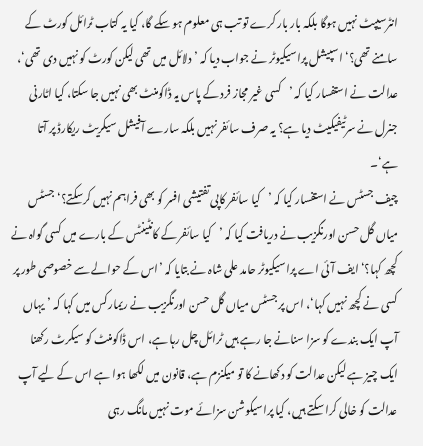انٹرسیپٹ نہیں ہوگا بلکہ بار بار کرے تو تب ہی معلوم ہو سکے گا، کیا یہ کتاب ٹرائل کورٹ کے سامنے تھی؟‘ اسپیشل پراسیکیوٹر نے جواب دیا کہ ’دلائل میں تھی لیکن کورٹ کو نہیں دی تھی‘، عدالت نے استفسار کیا کہ ’کسی غیر مجاز فرد کے پاس یہ ڈاکومنٹ بھی نہیں جا سکتا، کیا اٹارنی جنرل نے سرٹیفیکیٹ دیا ہے؟ یہ صرف سائفر نہیں بلکہ سارے آفیشل سیکریٹ ریکارڈ پر آتا ہے‘۔
چیف جسٹس نے استفسار کیا کہ ’کیا سائفر کاپی تفتیشی افسر کو بھی فراہم نہیں کرسکتے؟‘ جسٹس میاں گل حسن اورنگزیب نے دریافت کیا کہ ’کیا سائفر کے کانٹینٹس کے بارے میں کسی گواہ نے کچھ کہا؟‘ ایف آئی اے پراسیکیوٹر حامد علی شاہ نے بتایا کہ ’اس کے حوالے سے خصوصی طور پر کسی نے کچھ نہیں کہا‘، اس پر جسٹس میاں گل حسن اورنگزیب نے ریمارکس میں کہا کہ ’یہاں آپ ایک بندے کو سزا سنانے جا رہے ہیں ٹرائل چل رہا ہے، اس ڈاکومنٹ کو سیکرٹ رکھنا ایک چیز ہے لیکن عدالت کو دکھانے کا تو میکنزم ہے، قانون میں لکھا ہوا ہے اس کے لیے آپ عدالت کو خالی کرا سکتے ہیں، کیا پراسیکوشن سزائے موت نہیں مانگ رہی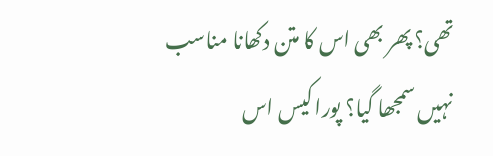تھی؟ پھر بھی اس کا متن دکھانا مناسب نہیں سمجھا گیا؟ پورا کیس اس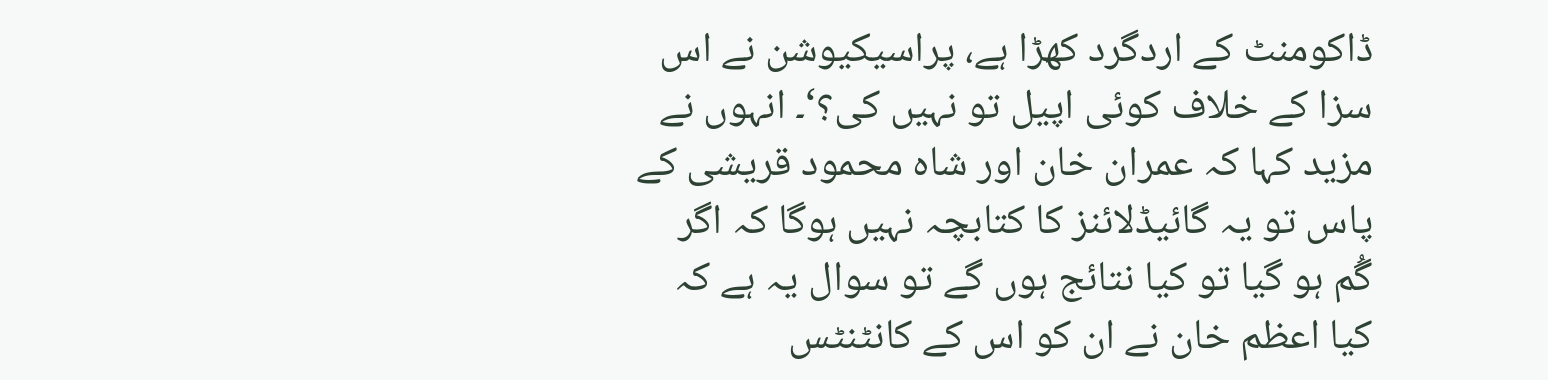ڈاکومنٹ کے اردگرد کھڑا ہے، پراسیکیوشن نے اس سزا کے خلاف کوئی اپیل تو نہیں کی؟‘۔ انہوں نے مزید کہا کہ عمران خان اور شاہ محمود قریشی کے پاس تو یہ گائیڈلائنز کا کتابچہ نہیں ہوگا کہ اگر گُم ہو گیا تو کیا نتائج ہوں گے تو سوال یہ ہے کہ کیا اعظم خان نے ان کو اس کے کانٹنٹس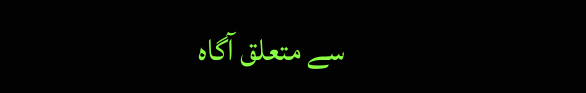سے متعلق آگاہ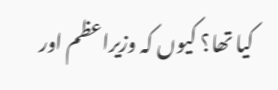کیا تھا؟ کیوں کہ وزیراعظم اور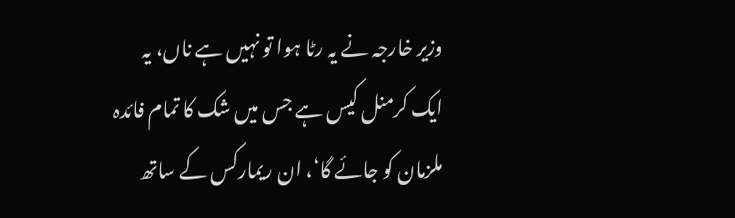وزیر خارجہ نے یہ رٹا ہوا تو نہیں ہے ناں، یہ ایک کرمنل کیس ہے جس میں شک کا تمام فائدہ ملزمان کو جائے گا‘، ان ریمارکس کے ساتھ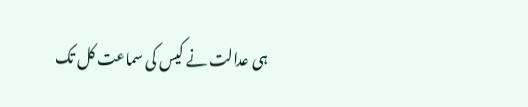ہی عدالت نے کیس کی سماعت کل تک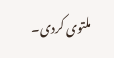ملتوی کردی۔